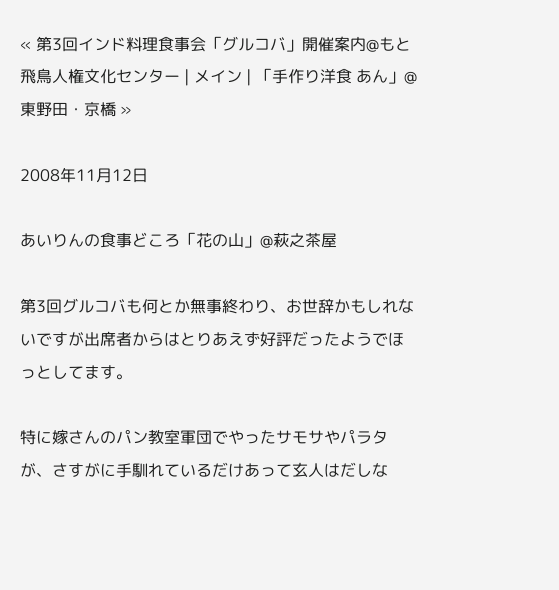« 第3回インド料理食事会「グルコバ」開催案内@もと飛鳥人権文化センター | メイン | 「手作り洋食 あん」@東野田・京橋 »

2008年11月12日

あいりんの食事どころ「花の山」@萩之茶屋

第3回グルコバも何とか無事終わり、お世辞かもしれないですが出席者からはとりあえず好評だったようでほっとしてます。

特に嫁さんのパン教室軍団でやったサモサやパラタが、さすがに手馴れているだけあって玄人はだしな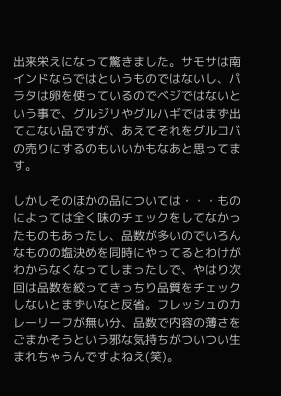出来栄えになって驚きました。サモサは南インドならではというものではないし、パラタは卵を使っているのでベジではないという事で、グルジリやグルハギではまず出てこない品ですが、あえてそれをグルコバの売りにするのもいいかもなあと思ってます。

しかしそのほかの品については・・・ものによっては全く味のチェックをしてなかったものもあったし、品数が多いのでいろんなものの塩決めを同時にやってるとわけがわからなくなってしまったしで、やはり次回は品数を絞ってきっちり品質をチェックしないとまずいなと反省。フレッシュのカレーリーフが無い分、品数で内容の薄さをごまかそうという邪な気持ちがついつい生まれちゃうんですよねえ(笑)。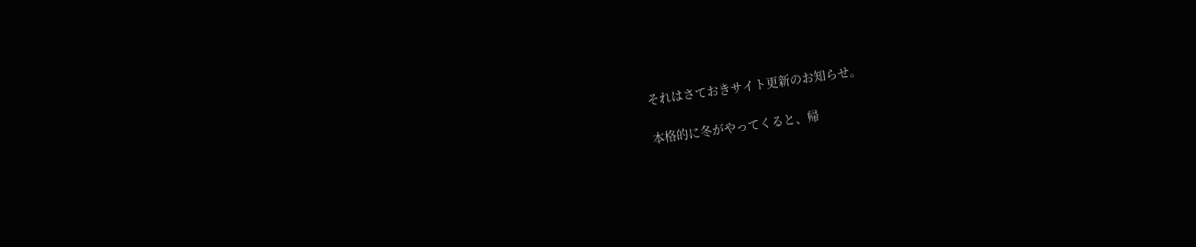それはさておきサイト更新のお知らせ。

本格的に冬がやってくると、帰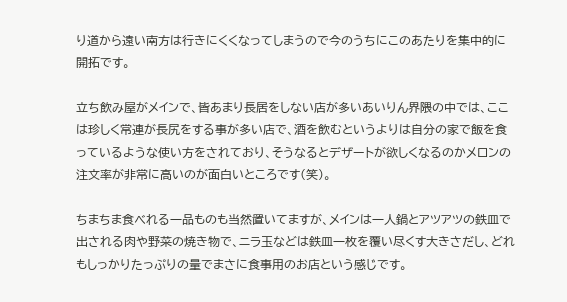り道から遠い南方は行きにくくなってしまうので今のうちにこのあたりを集中的に開拓です。

立ち飲み屋がメインで、皆あまり長居をしない店が多いあいりん界隈の中では、ここは珍しく常連が長尻をする事が多い店で、酒を飲むというよりは自分の家で飯を食っているような使い方をされており、そうなるとデザートが欲しくなるのかメロンの注文率が非常に高いのが面白いところです(笑)。

ちまちま食べれる一品ものも当然置いてますが、メインは一人鍋とアツアツの鉄皿で出される肉や野菜の焼き物で、ニラ玉などは鉄皿一枚を覆い尽くす大きさだし、どれもしっかりたっぷりの量でまさに食事用のお店という感じです。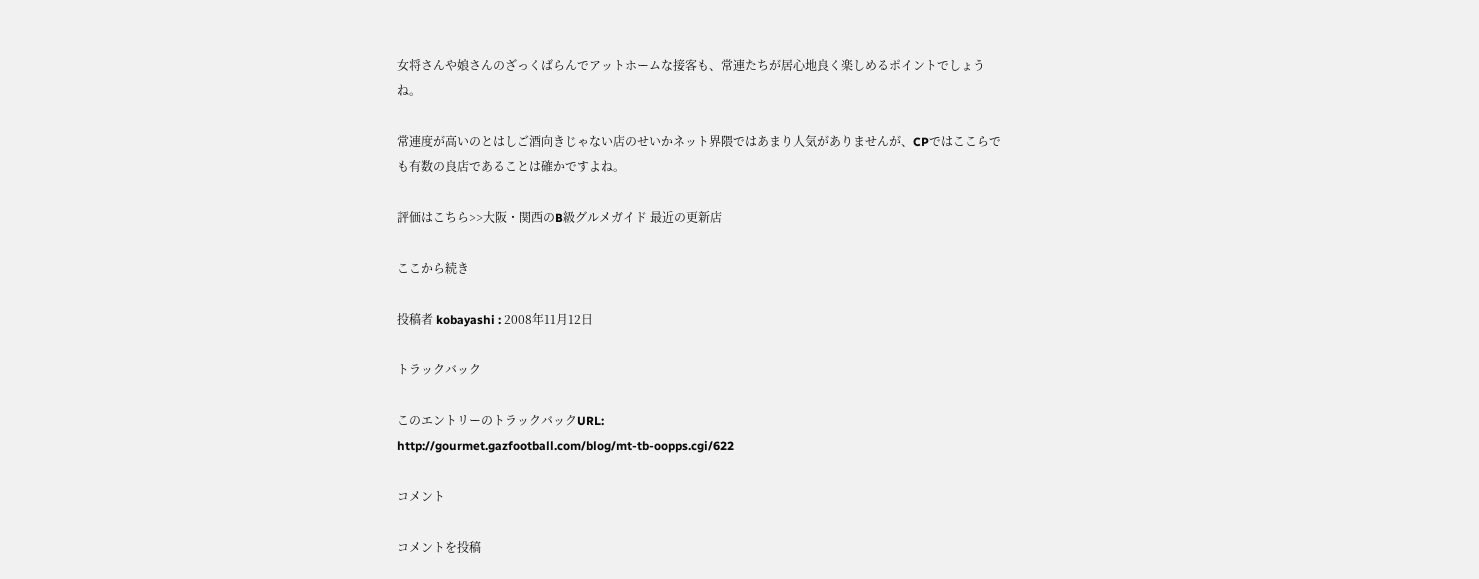女将さんや娘さんのざっくばらんでアットホームな接客も、常連たちが居心地良く楽しめるポイントでしょうね。

常連度が高いのとはしご酒向きじゃない店のせいかネット界隈ではあまり人気がありませんが、CPではここらでも有数の良店であることは確かですよね。

評価はこちら>>大阪・関西のB級グルメガイド 最近の更新店

ここから続き

投稿者 kobayashi : 2008年11月12日

トラックバック

このエントリーのトラックバックURL:
http://gourmet.gazfootball.com/blog/mt-tb-oopps.cgi/622

コメント

コメントを投稿